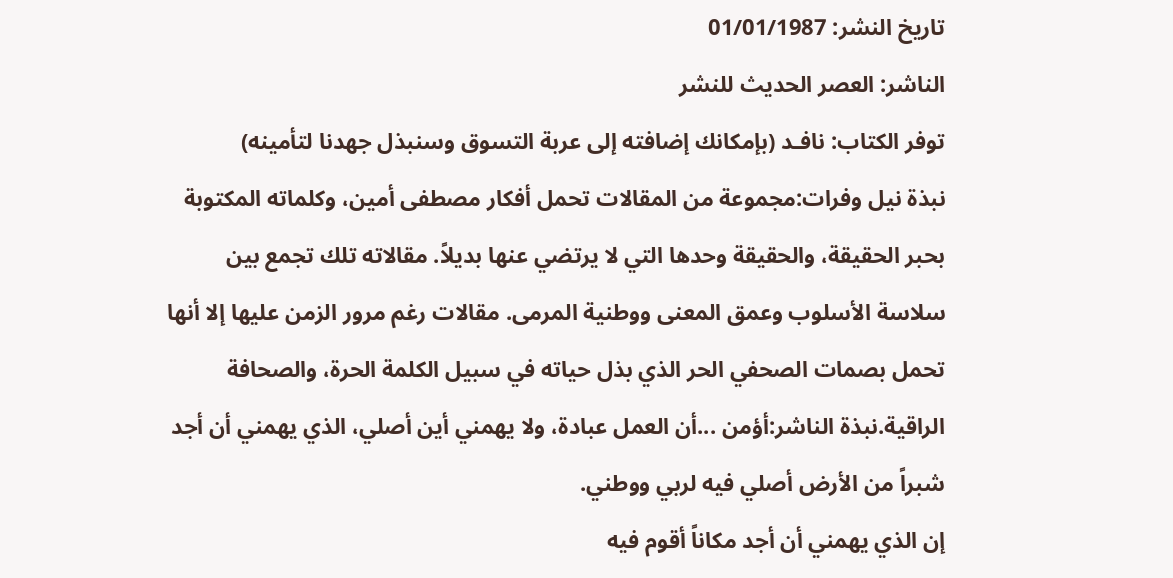تاريخ النشر: 01/01/1987
الناشر: العصر الحديث للنشر
توفر الكتاب: نافـد (بإمكانك إضافته إلى عربة التسوق وسنبذل جهدنا لتأمينه)
نبذة نيل وفرات:مجموعة من المقالات تحمل أفكار مصطفى أمين، وكلماته المكتوبة بحبر الحقيقة، والحقيقة وحدها التي لا يرتضي عنها بديلاً. مقالاته تلك تجمع بين سلاسة الأسلوب وعمق المعنى ووطنية المرمى. مقالات رغم مرور الزمن عليها إلا أنها تحمل بصمات الصحفي الحر الذي بذل حياته في سبيل الكلمة الحرة، والصحافة الراقية.نبذة الناشر:أؤمن ...أن العمل عبادة، ولا يهمني أين أصلي، الذي يهمني أن أجد شبراً من الأرض أصلي فيه لربي ووطني.
إن الذي يهمني أن أجد مكاناً أقوم فيه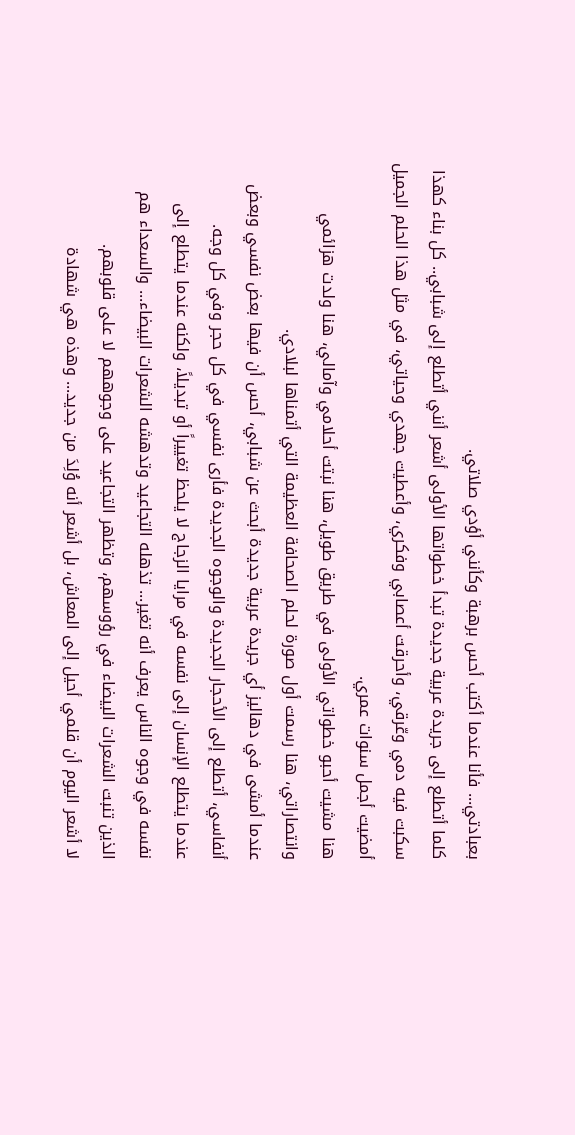بعبادتي... فأنا عندما أكتب أحس برهبة وكأنني أؤدي صلاتي.
كلما أتطلع إلى جريدة عربية جديدة تبدأ خطواتها الأولى أشعر أنني أتطلع إلى شبابي.. كل بناء كهذا سكبت فيه دمي وعّرقي، وأحرقت أعصابي وفكري، وأعطيت جهدي وحياتي، في مثل هذا الحلم الجميل أمضيت أجمل سنوات عمري.
هنا مشيت أحبو خطواتي الأولى في طريق طويل، هنا نبتت أحلامي وآمالي، هنا ولدت هزائمي وانتصاراتي، هنا رسمت أول صورة لحلم الصحافة العظيمة التي أتمناها لبلادي.
عندما أمشى في دهاليز أي جريدة عربية جديدة أبحث عن شبابي، أحس أن فيها بعض نفسي وبعض أنفاسي، أتطلع إلى الأحجار الجديدة والوجوه الجديدة فأرى نفسي في كل حجر وفي كل وجه.
عندما يتطلع الإنسان إلى نفسه في مرايا الزجاج لا يلحظ تغييراً أو تبديلاً، ولكنه عندما يتطلع إلى نفسه في وجوه الناس يعرف أنه تغير... تذهله التجاعيد وتدهشه الشعرات البيضاء... والسعداء هم الذين تنبت الشعرات البيضاء في رؤوسهم، وتظهر التجاعيد على وجوههم لا على قلوبهم.
لا أشعر اليوم أن قلمي أحيل إلى المعاش، بل أشعر أنه وُلِدَ من جديد... وهذه هي شهادة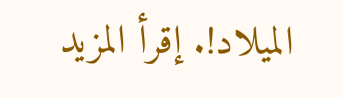الميلاد!. إقرأ المزيد